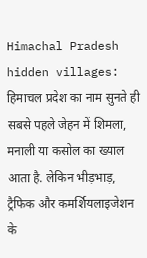Himachal Pradesh hidden villages: हिमाचल प्रदेश का नाम सुनते ही सबसे पहले जेहन में शिमला, मनाली या कसोल का ख्याल आता है. लेकिन भीड़भाड़, ट्रैफिक और कमर्शियलाइजेशन के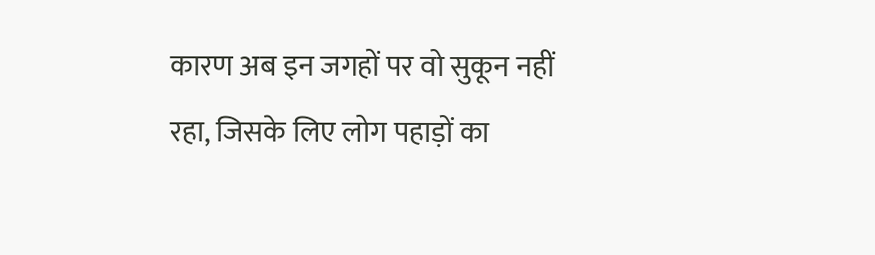कारण अब इन जगहों पर वो सुकून नहीं रहा, जिसके लिए लोग पहाड़ों का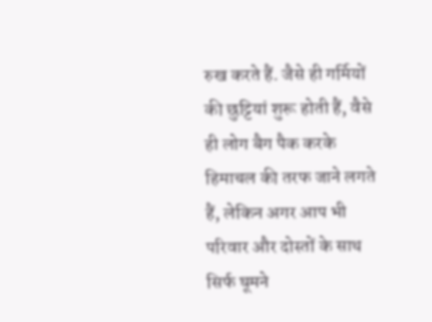रुख करते हैं. जैसे ही गर्मियों की छुट्टियां शुरू होती हैं, वैसे ही लोग बैग पैक करके हिमाचल की तरफ जाने लगते हैं, लेकिन अगर आप भी परिवार और दोस्तों के साथ सिर्फ घूमने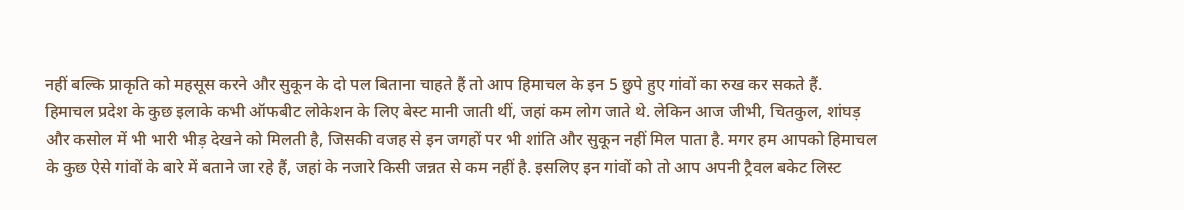नहीं बल्कि प्राकृति को महसूस करने और सुकून के दो पल बिताना चाहते हैं तो आप हिमाचल के इन 5 छुपे हुए गांवों का रुख कर सकते हैं.
हिमाचल प्रदेश के कुछ इलाके कभी ऑफबीट लोकेशन के लिए बेस्ट मानी जाती थीं, जहां कम लोग जाते थे. लेकिन आज जीभी, चितकुल, शांघड़ और कसोल में भी भारी भीड़ देखने को मिलती है, जिसकी वजह से इन जगहों पर भी शांति और सुकून नहीं मिल पाता है. मगर हम आपको हिमाचल के कुछ ऐसे गांवों के बारे में बताने जा रहे हैं, जहां के नजारे किसी जन्नत से कम नहीं है. इसलिए इन गांवों को तो आप अपनी ट्रैवल बकेट लिस्ट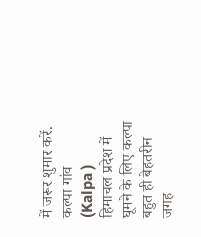में जरूर शुमार करें.
कल्पा गांव (Kalpa )
हिमाचल प्रदेश में घूमने के लिए कल्पा बहुत ही बेहतरीन जगह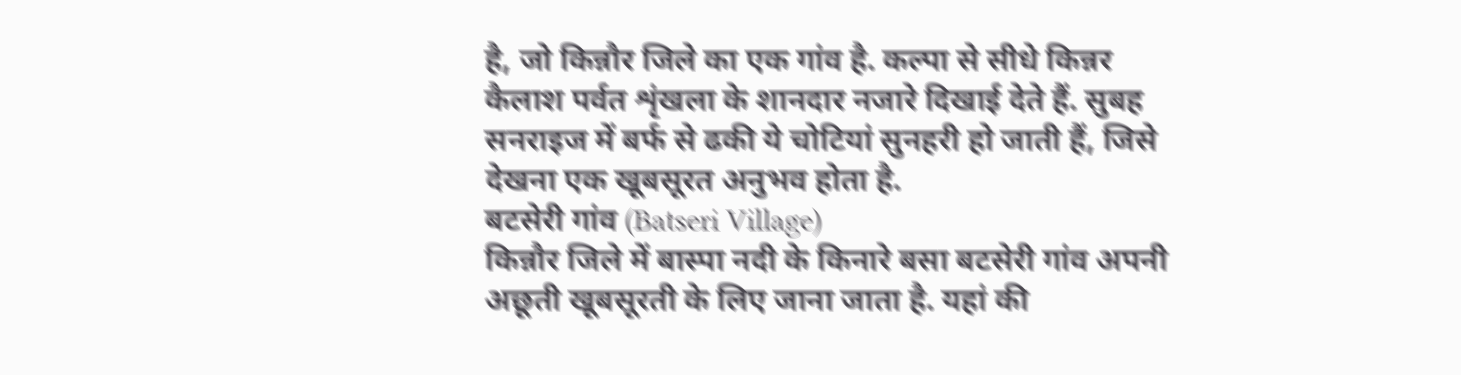है, जो किन्नौर जिले का एक गांव है. कल्पा से सीधे किन्नर कैलाश पर्वत शृंखला के शानदार नजारे दिखाई देते हैं. सुबह सनराइज में बर्फ से ढकी ये चोटियां सुनहरी हो जाती हैं, जिसे देखना एक खूबसूरत अनुभव होता है.
बटसेरी गांव (Batseri Village)
किन्नौर जिले में बास्पा नदी के किनारे बसा बटसेरी गांव अपनी अछूती खूबसूरती के लिए जाना जाता है. यहां की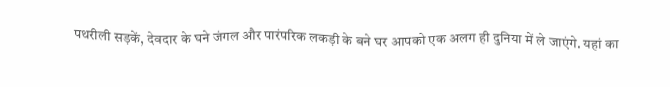पथरीली सड़कें, देवदार के घने जंगल और पारंपरिक लकड़ी के बने घर आपको एक अलग ही दुनिया में ले जाएंगे. यहां का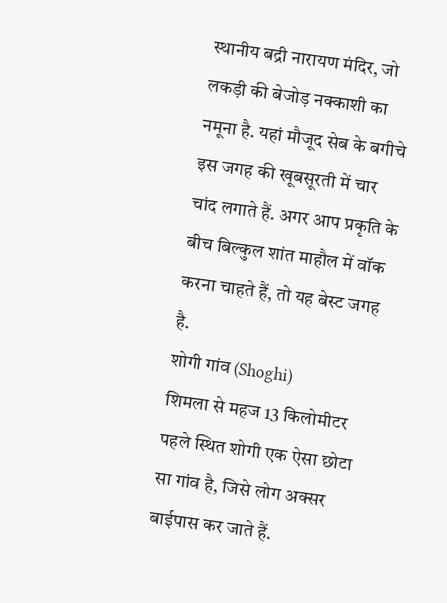स्थानीय बद्री नारायण मंदिर, जो लकड़ी की बेजोड़ नक्काशी का नमूना है. यहां मौजूद सेब के बगीचे इस जगह की खूबसूरती में चार चांद लगाते हैं. अगर आप प्रकृति के बीच बिल्कुल शांत माहौल में वॉक करना चाहते हैं, तो यह बेस्ट जगह है.
शोगी गांव (Shoghi)
शिमला से महज 13 किलोमीटर पहले स्थित शोगी एक ऐसा छोटा सा गांव है, जिसे लोग अक्सर बाईपास कर जाते हैं.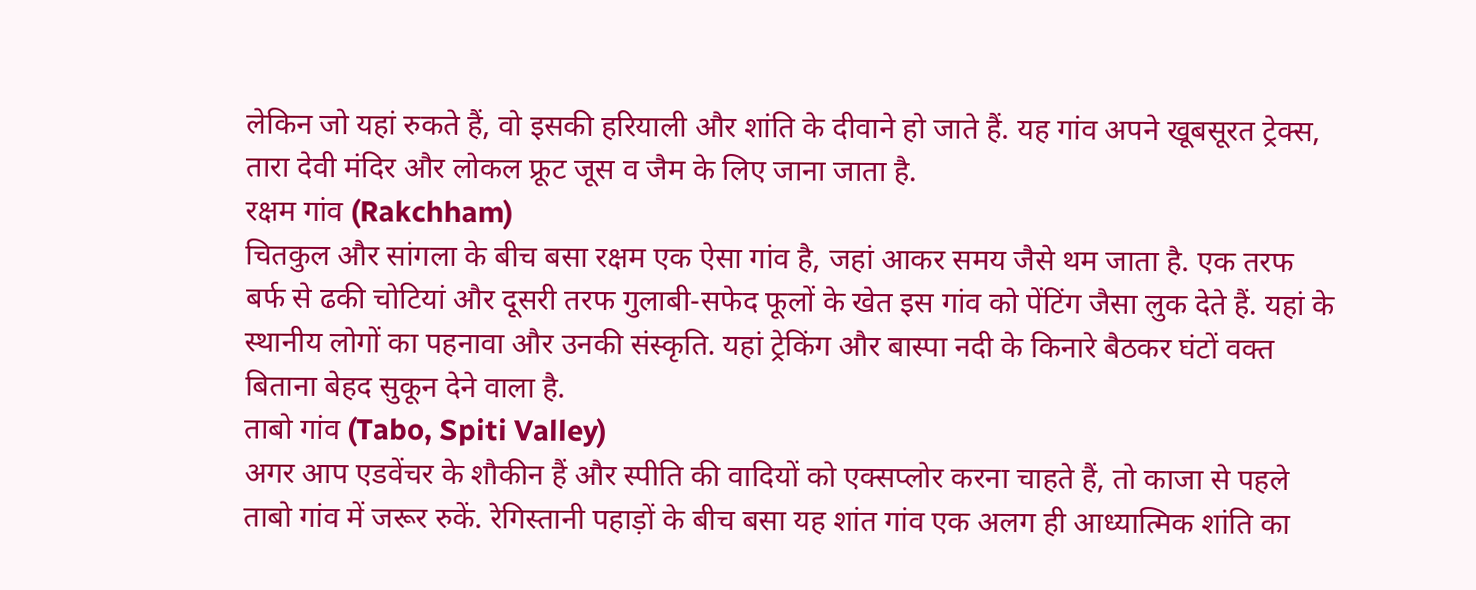लेकिन जो यहां रुकते हैं, वो इसकी हरियाली और शांति के दीवाने हो जाते हैं. यह गांव अपने खूबसूरत ट्रेक्स, तारा देवी मंदिर और लोकल फ्रूट जूस व जैम के लिए जाना जाता है.
रक्षम गांव (Rakchham)
चितकुल और सांगला के बीच बसा रक्षम एक ऐसा गांव है, जहां आकर समय जैसे थम जाता है. एक तरफ बर्फ से ढकी चोटियां और दूसरी तरफ गुलाबी-सफेद फूलों के खेत इस गांव को पेंटिंग जैसा लुक देते हैं. यहां के स्थानीय लोगों का पहनावा और उनकी संस्कृति. यहां ट्रेकिंग और बास्पा नदी के किनारे बैठकर घंटों वक्त बिताना बेहद सुकून देने वाला है.
ताबो गांव (Tabo, Spiti Valley)
अगर आप एडवेंचर के शौकीन हैं और स्पीति की वादियों को एक्सप्लोर करना चाहते हैं, तो काजा से पहले ताबो गांव में जरूर रुकें. रेगिस्तानी पहाड़ों के बीच बसा यह शांत गांव एक अलग ही आध्यात्मिक शांति का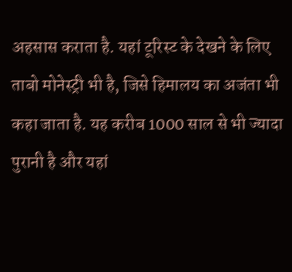अहसास कराता है. यहां टूरिस्ट के देखने के लिए ताबो मोनेस्ट्री भी है, जिसे हिमालय का अजंता भी कहा जाता है. यह करीब 1000 साल से भी ज्यादा पुरानी है और यहां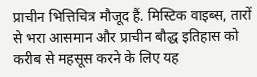प्राचीन भित्तिचित्र मौजूद हैं. मिस्टिक वाइब्स, तारों से भरा आसमान और प्राचीन बौद्ध इतिहास को करीब से महसूस करने के लिए यह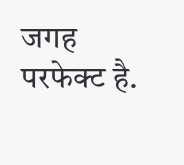जगह परफेक्ट है.